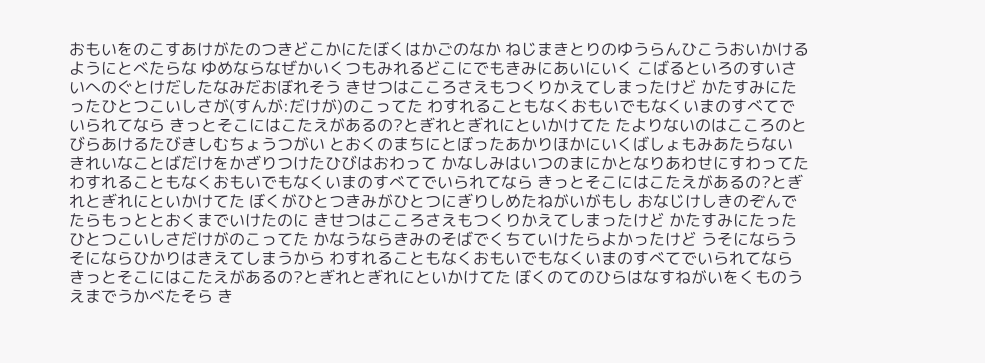おもいをのこすあけがたのつきどこかにたぼくはかごのなか ねじまきとりのゆうらんひこうおいかけるようにとべたらな ゆめならなぜかいくつもみれるどこにでもきみにあいにいく こばるといろのすいさいへのぐとけだしたなみだおぼれそう きせつはこころさえもつくりかえてしまったけど かたすみにたったひとつこいしさが(すんが:だけが)のこってた わすれることもなくおもいでもなくいまのすべてでいられてなら きっとそこにはこたえがあるの?とぎれとぎれにといかけてた たよりないのはこころのとびらあけるたびきしむちょうつがい とおくのまちにとぼったあかりほかにいくばしょもみあたらない きれいなことばだけをかざりつけたひびはおわって かなしみはいつのまにかとなりあわせにすわってた わすれることもなくおもいでもなくいまのすべてでいられてなら きっとそこにはこたえがあるの?とぎれとぎれにといかけてた ぼくがひとつきみがひとつにぎりしめたねがいがもし おなじけしきのぞんでたらもっととおくまでいけたのに きせつはこころさえもつくりかえてしまったけど かたすみにたったひとつこいしさだけがのこってた かなうならきみのそばでくちていけたらよかったけど うそにならうそにならひかりはきえてしまうから わすれることもなくおもいでもなくいまのすべてでいられてなら きっとそこにはこたえがあるの?とぎれとぎれにといかけてた ぼくのてのひらはなすねがいをくものうえまでうかべたそら き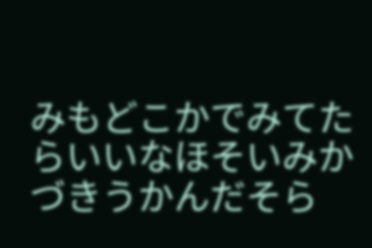みもどこかでみてたらいいなほそいみかづきうかんだそら